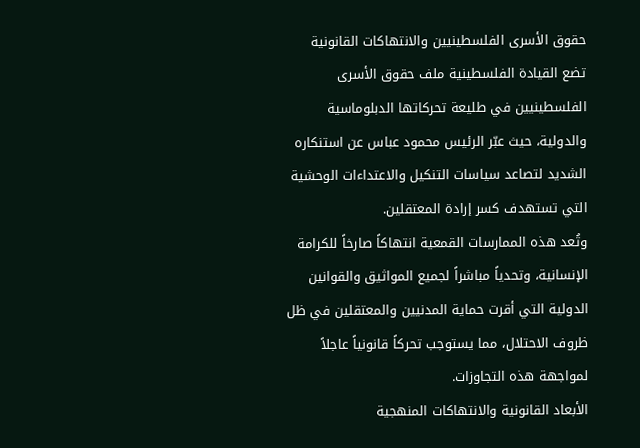حقوق الأسرى الفلسطينيين والانتهاكات القانونية
تضع القيادة الفلسطينية ملف حقوق الأسرى الفلسطينيين في طليعة تحركاتها الدبلوماسية والدولية، حيث عبّر الرئيس محمود عباس عن استنكاره الشديد لتصاعد سياسات التنكيل والاعتداءات الوحشية التي تستهدف كسر إرادة المعتقلين.
وتُعد هذه الممارسات القمعية انتهاكاً صارخاً للكرامة الإنسانية، وتحدياً مباشراً لجميع المواثيق والقوانين الدولية التي أقرت حماية المدنيين والمعتقلين في ظل ظروف الاحتلال، مما يستوجب تحركاً قانونياً عاجلاً لمواجهة هذه التجاوزات.
الأبعاد القانونية والانتهاكات المنهجية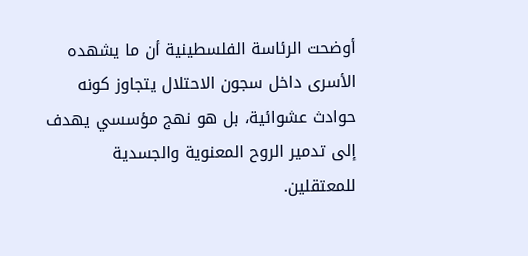أوضحت الرئاسة الفلسطينية أن ما يشهده الأسرى داخل سجون الاحتلال يتجاوز كونه حوادث عشوائية، بل هو نهج مؤسسي يهدف إلى تدمير الروح المعنوية والجسدية للمعتقلين.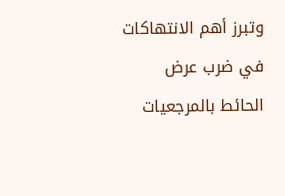وتبرز أهم الانتهاكات في ضرب عرض الحائط بالمرجعيات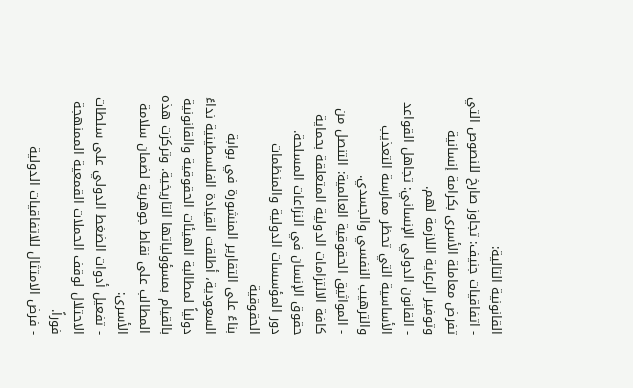القانونية التالية:
- اتفاقيات جنيف: تجاوز صارخ للنصوص التي تفرض معاملة الأسرى بكرامة إنسانية وتوفير الرعاية اللازمة لهم.
- القانون الدولي الإنساني: تجاهل القواعد الأساسية التي تحظر ممارسة التعذيب والترهيب النفسي والجسدي.
- المواثيق الحقوقية العالمية: التنصل من كافة الالتزامات الدولية المتعلقة بحماية حقوق الإنسان في النزاعات المسلحة.
دور المؤسسات الدولية والمنظمات الحقوقية
بناءً على التقارير المنشورة في بوابة السعودية، أطلقت القيادة الفلسطينية نداءً دولياً لمطالبة الهيئات الحقوقية والقانونية بالقيام بمسؤولياتها التاريخية. وتركزت هذه المطالب على نقاط جوهرية لضمان سلامة الأسرى:
- تفعيل أدوات الضغط الدولي على سلطات الاحتلال لوقف الحملات القمعية الممنهجة فوراً.
- فرض الامتثال للاتفاقيات الدولية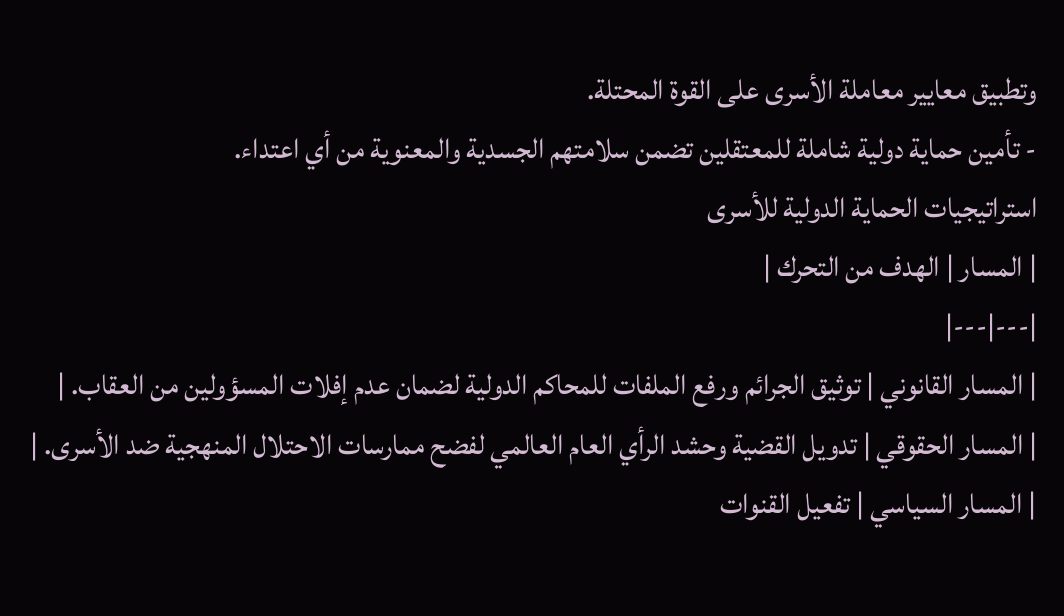وتطبيق معايير معاملة الأسرى على القوة المحتلة.
- تأمين حماية دولية شاملة للمعتقلين تضمن سلامتهم الجسدية والمعنوية من أي اعتداء.
استراتيجيات الحماية الدولية للأسرى
| المسار | الهدف من التحرك |
|---|---|
| المسار القانوني | توثيق الجرائم ورفع الملفات للمحاكم الدولية لضمان عدم إفلات المسؤولين من العقاب. |
| المسار الحقوقي | تدويل القضية وحشد الرأي العام العالمي لفضح ممارسات الاحتلال المنهجية ضد الأسرى. |
| المسار السياسي | تفعيل القنوات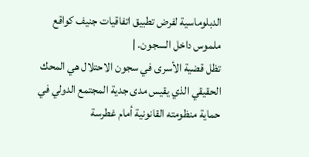الدبلوماسية لفرض تطبيق اتفاقيات جنيف كواقع ملموس داخل السجون. |
تظل قضية الأسرى في سجون الاحتلال هي المحك الحقيقي الذي يقيس مدى جدية المجتمع الدولي في حماية منظومته القانونية أمام غطرسة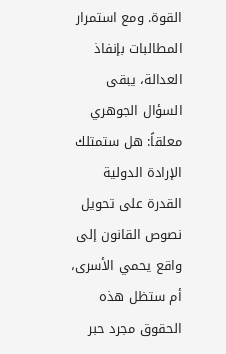القوة. ومع استمرار المطالبات بإنفاذ العدالة، يبقى السؤال الجوهري معلقاً: هل ستمتلك الإرادة الدولية القدرة على تحويل نصوص القانون إلى واقع يحمي الأسرى، أم ستظل هذه الحقوق مجرد حبر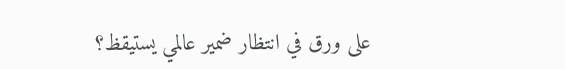على ورق في انتظار ضمير عالمي يستيقظ؟